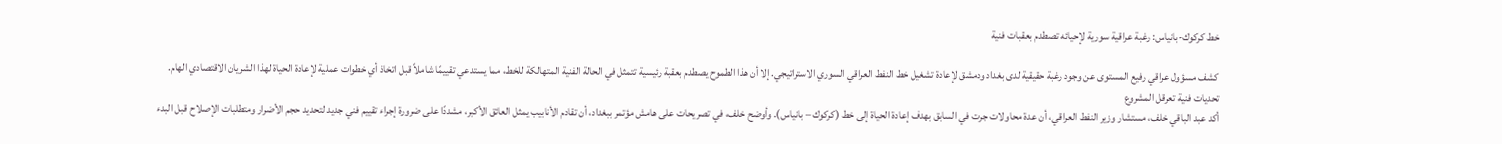خط كركوك-بانياس: رغبة عراقية سورية لإحيائه تصطدم بعقبات فنية

كشف مسؤول عراقي رفيع المستوى عن وجود رغبة حقيقية لدى بغداد ودمشق لإعادة تشغيل خط النفط العراقي السوري الاستراتيجي. إلا أن هذا الطموح يصطدم بعقبة رئيسية تتمثل في الحالة الفنية المتهالكة للخط، مما يستدعي تقييمًا شاملاً قبل اتخاذ أي خطوات عملية لإعادة الحياة لهذا الشريان الاقتصادي الهام.
تحديات فنية تعرقل المشروع
أكد عبد الباقي خلف، مستشار وزير النفط العراقي، أن عدة محاولات جرت في السابق بهدف إعادة الحياة إلى خط (كركوك – بانياس). وأوضح خلف، في تصريحات على هامش مؤتمر ببغداد، أن تقادم الأنابيب يمثل العائق الأكبر، مشددًا على ضرورة إجراء تقييم فني جديد لتحديد حجم الأضرار ومتطلبات الإصلاح قبل البدء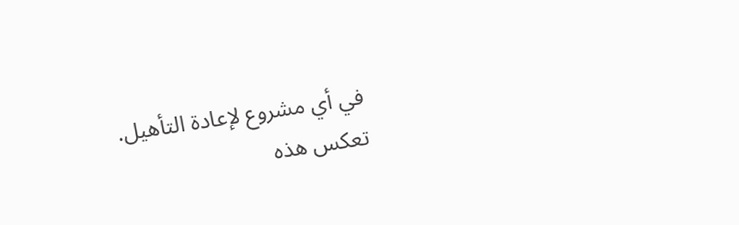في أي مشروع لإعادة التأهيل.
تعكس هذه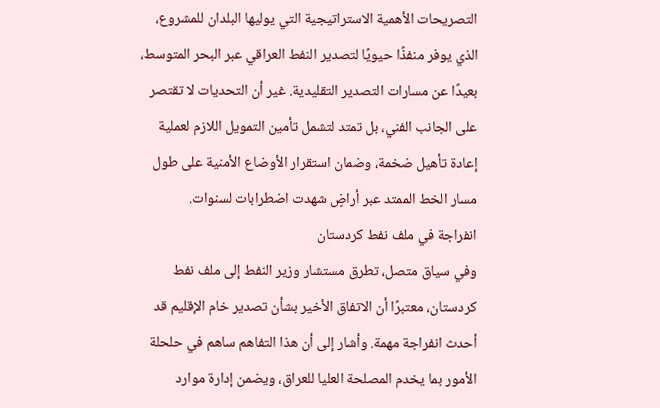التصريحات الأهمية الاستراتيجية التي يوليها البلدان للمشروع، الذي يوفر منفذًا حيويًا لتصدير النفط العراقي عبر البحر المتوسط، بعيدًا عن مسارات التصدير التقليدية. غير أن التحديات لا تقتصر على الجانب الفني، بل تمتد لتشمل تأمين التمويل اللازم لعملية إعادة تأهيل ضخمة، وضمان استقرار الأوضاع الأمنية على طول مسار الخط الممتد عبر أراضٍ شهدت اضطرابات لسنوات.
انفراجة في ملف نفط كردستان
وفي سياق متصل، تطرق مستشار وزير النفط إلى ملف نفط كردستان، معتبرًا أن الاتفاق الأخير بشأن تصدير خام الإقليم قد أحدث انفراجة مهمة. وأشار إلى أن هذا التفاهم ساهم في حلحلة الأمور بما يخدم المصلحة العليا للعراق، ويضمن إدارة موارد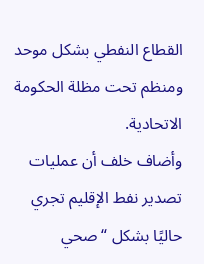القطاع النفطي بشكل موحد ومنظم تحت مظلة الحكومة الاتحادية.
وأضاف خلف أن عمليات تصدير نفط الإقليم تجري حاليًا بشكل “صحي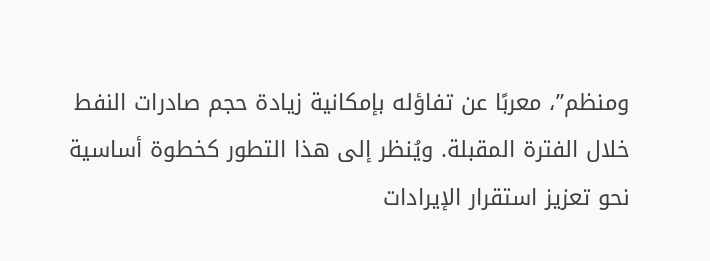ومنظم”، معربًا عن تفاؤله بإمكانية زيادة حجم صادرات النفط خلال الفترة المقبلة. ويُنظر إلى هذا التطور كخطوة أساسية نحو تعزيز استقرار الإيرادات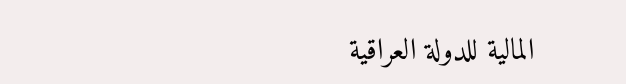المالية للدولة العراقية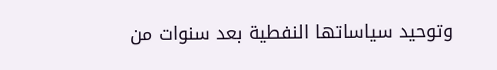وتوحيد سياساتها النفطية بعد سنوات من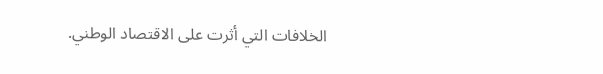الخلافات التي أثرت على الاقتصاد الوطني.